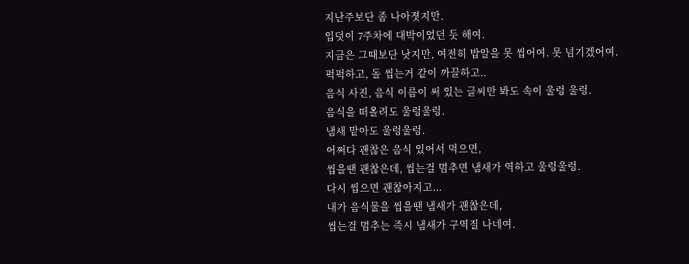지난주보단 좀 나아졋지만.
입덧이 7주차에 대박이었던 듯 해여.
지금은 그때보단 낫지만, 여전히 밥알을 못 씹어여. 못 넘기겠어여.
퍽퍽하고, 돌 씹는거 같이 까끌하고..
음식 사진, 음식 이름이 써 있는 글씨만 봐도 속이 울렁 울렁.
음식을 떠올려도 울렁울렁.
냄새 맡아도 울렁울렁.
어쩌다 괜찮은 음식 있어서 먹으면,
씹을땐 괜찮은데, 씹는걸 멈추면 냄새가 역하고 울렁울렁.
다시 씹으면 괜찮아지고...
내가 음식물을 씹을땐 냄새가 괜찮은데,
씹는걸 멈추는 즉시 냄새가 구역질 나네여.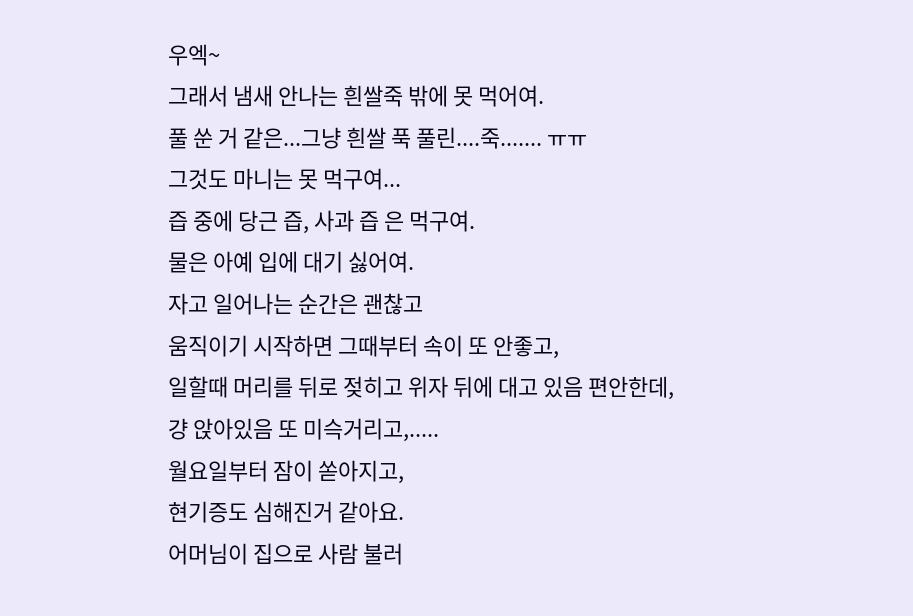우엑~
그래서 냄새 안나는 흰쌀죽 밖에 못 먹어여.
풀 쑨 거 같은...그냥 흰쌀 푹 풀린....죽....... ㅠㅠ
그것도 마니는 못 먹구여...
즙 중에 당근 즙, 사과 즙 은 먹구여.
물은 아예 입에 대기 싫어여.
자고 일어나는 순간은 괜찮고
움직이기 시작하면 그때부터 속이 또 안좋고,
일할때 머리를 뒤로 젖히고 위자 뒤에 대고 있음 편안한데,
걍 앉아있음 또 미슥거리고,.....
월요일부터 잠이 쏟아지고,
현기증도 심해진거 같아요.
어머님이 집으로 사람 불러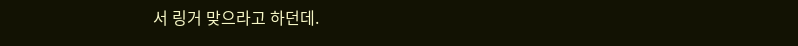서 링거 맞으라고 하던데.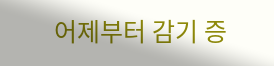어제부터 감기 증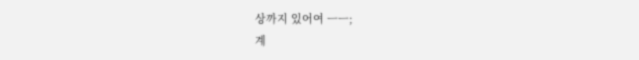상까지 있어여 ㅡㅡ;
계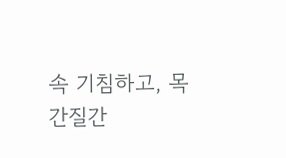속 기침하고, 목 간질간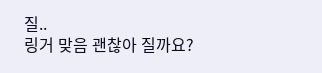질..
링거 맞음 괜찮아 질까요?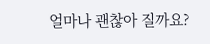얼마나 괜찮아 질까요?